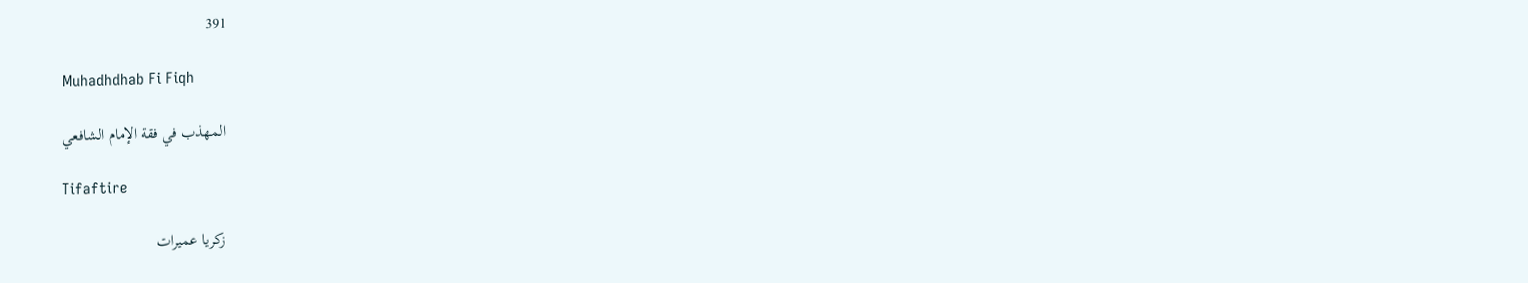391

Muhadhdhab Fi Fiqh

المهذب في فقة الإمام الشافعي

Tifaftire

زكريا عميرات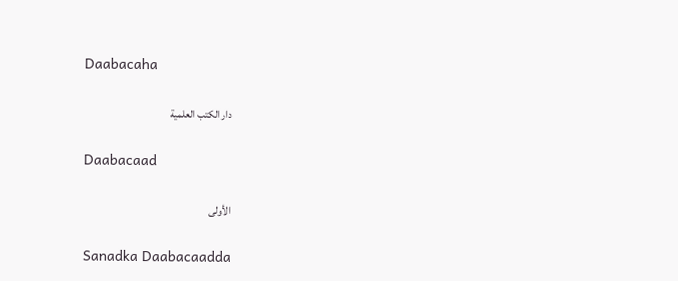Daabacaha

دار الكتب العلمية

Daabacaad

الأولى

Sanadka Daabacaadda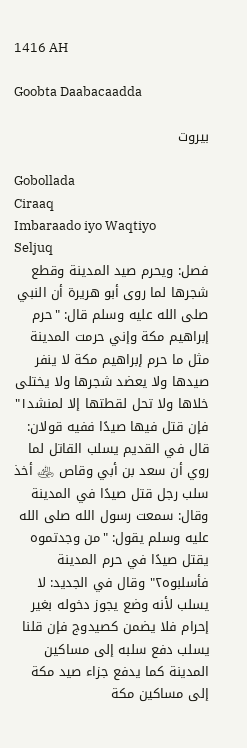1416 AH

Goobta Daabacaadda

بيروت

Gobollada
Ciraaq
Imbaraado iyo Waqtiyo
Seljuq
فصل: ويحرم صيد المدينة وقطع شجرها لما روى أبو هريرة أن النبي صلى الله عليه وسلم قال: "حرم إبراهيم مكة وإني حرمت المدينة مثل ما حرم إبراهيم مكة لا ينفر صيدها ولا يعضد شجرها ولا يختلى خلاها ولا تحل لقطتها إلا لمنشد١" فإن قتل فيها صيدًا ففيه قولان: قال في القديم يسلب القاتل لما روي أن سعد بن أبي وقاص ﵁ أخذ سلب رجل قتل صيدًا في المدينة وقال: سمعت رسول الله صلى الله عليه وسلم يقول: "من وجدتموه يقتل صيدًا في حرم المدينة فأسلبوه٢" وقال في الجديد: لا يسلب لأنه وضع يجوز دخوله بغير إحرام فلا يضمن كصيدوج فإن قلنا يسلب دفع سلبه إلى مساكين المدينة كما يدفع جزاء صيد مكة إلى مساكين مكة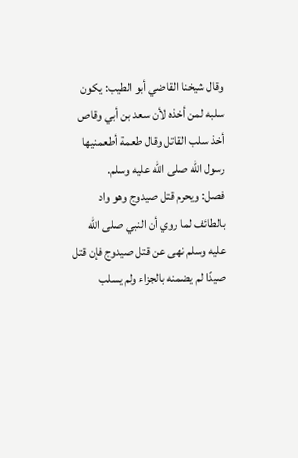وقال شيخنا القاضي أبو الطيب: يكون سلبه لمن أخذه لأن سعد بن أبي وقاص أخذ سلب القاتل وقال طعمة أطعمنيها رسول الله صلى الله عليه وسلم.
فصل: ويحرم قتل صيدوج وهو واد بالطائف لما روي أن النبي صلى الله عليه وسلم نهى عن قتل صيدوج فإن قتل صيدًا لم يضمنه بالجزاء ولم يسلب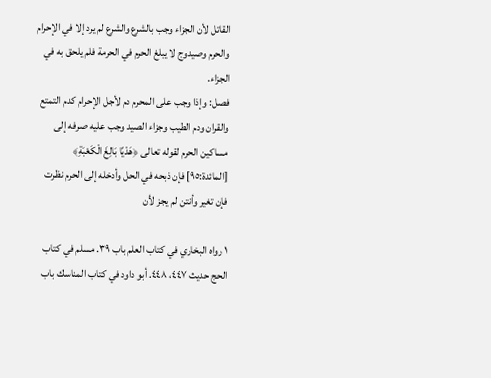القاتل لأن الجزاء وجب بالشرع والشرع لم يرد إلا في الإحرام والحرم وصيدوج لا يبلغ الحرم في الحرمة فلم يلحق به في الجزاء.
فصل: وإذا وجب على المحرم دم لأجل الإحرام كدم التمتع والقران ودم الطيب وجزاء الصيد وجب عليه صرفه إلى مساكين الحرم لقوله تعالى ﴿هَدْيًا بَالِغَ الْكَعْبَةِ﴾ [المائدة:٩٥] فإن ذبحه في الحل وأدخله إلى الحرم نظرت فإن تغير وأنتن لم يجز لأن

١ رواه البخاري في كتاب العلم باب ٣٩. مسلم في كتاب الحج حديث ٤٤٧، ٤٤٨. أبو داود في كتاب المناسك باب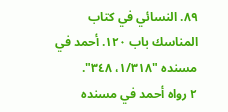٨٩. النسائي في كتاب المناسك باب ١٢٠. أحمد في مسنده "١/٣١٨، ٣٤٨".
٢ رواه أحمد في مسنده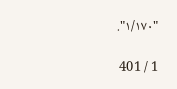"١/١٧٠".

1 / 401